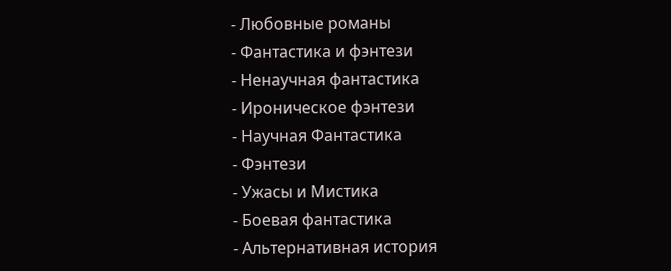- Любовные романы
- Фантастика и фэнтези
- Ненаучная фантастика
- Ироническое фэнтези
- Научная Фантастика
- Фэнтези
- Ужасы и Мистика
- Боевая фантастика
- Альтернативная история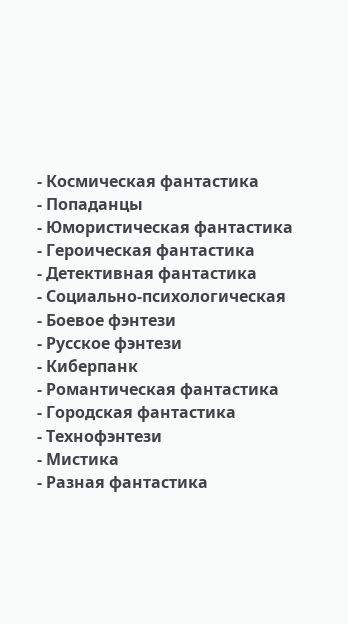- Космическая фантастика
- Попаданцы
- Юмористическая фантастика
- Героическая фантастика
- Детективная фантастика
- Социально-психологическая
- Боевое фэнтези
- Русское фэнтези
- Киберпанк
- Романтическая фантастика
- Городская фантастика
- Технофэнтези
- Мистика
- Разная фантастика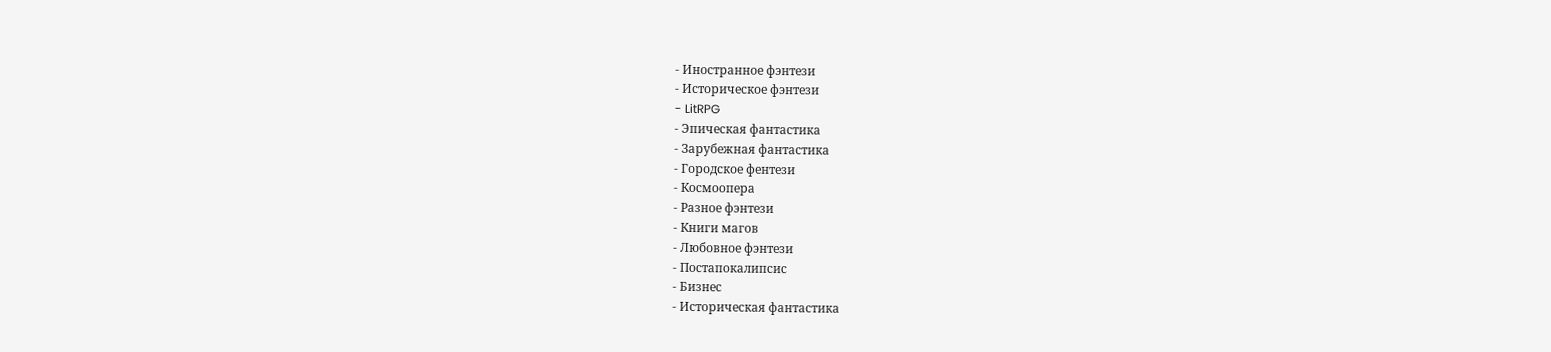- Иностранное фэнтези
- Историческое фэнтези
- LitRPG
- Эпическая фантастика
- Зарубежная фантастика
- Городское фентези
- Космоопера
- Разное фэнтези
- Книги магов
- Любовное фэнтези
- Постапокалипсис
- Бизнес
- Историческая фантастика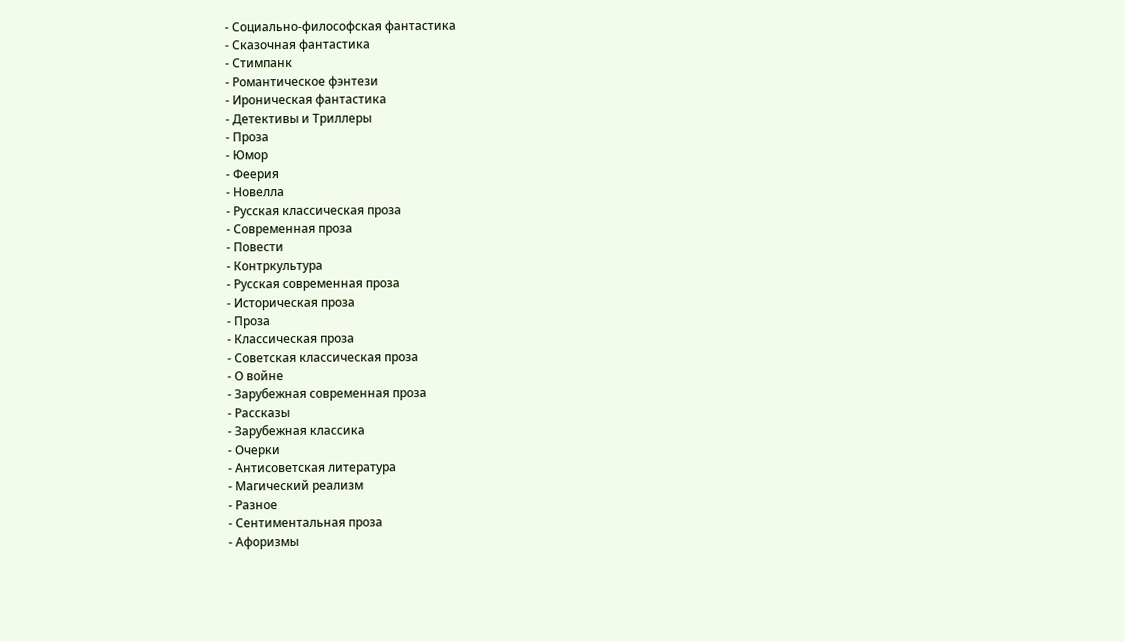- Социально-философская фантастика
- Сказочная фантастика
- Стимпанк
- Романтическое фэнтези
- Ироническая фантастика
- Детективы и Триллеры
- Проза
- Юмор
- Феерия
- Новелла
- Русская классическая проза
- Современная проза
- Повести
- Контркультура
- Русская современная проза
- Историческая проза
- Проза
- Классическая проза
- Советская классическая проза
- О войне
- Зарубежная современная проза
- Рассказы
- Зарубежная классика
- Очерки
- Антисоветская литература
- Магический реализм
- Разное
- Сентиментальная проза
- Афоризмы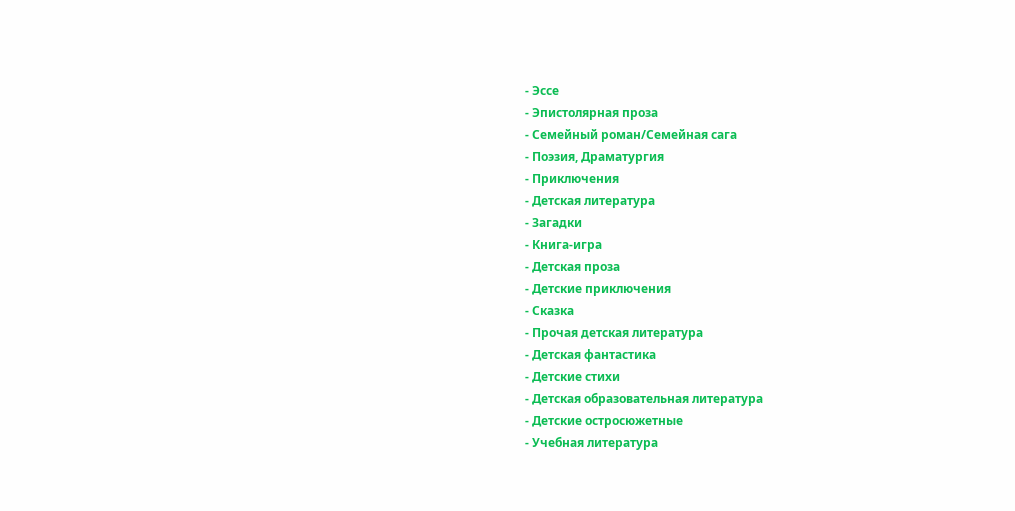- Эссе
- Эпистолярная проза
- Семейный роман/Семейная сага
- Поэзия, Драматургия
- Приключения
- Детская литература
- Загадки
- Книга-игра
- Детская проза
- Детские приключения
- Сказка
- Прочая детская литература
- Детская фантастика
- Детские стихи
- Детская образовательная литература
- Детские остросюжетные
- Учебная литература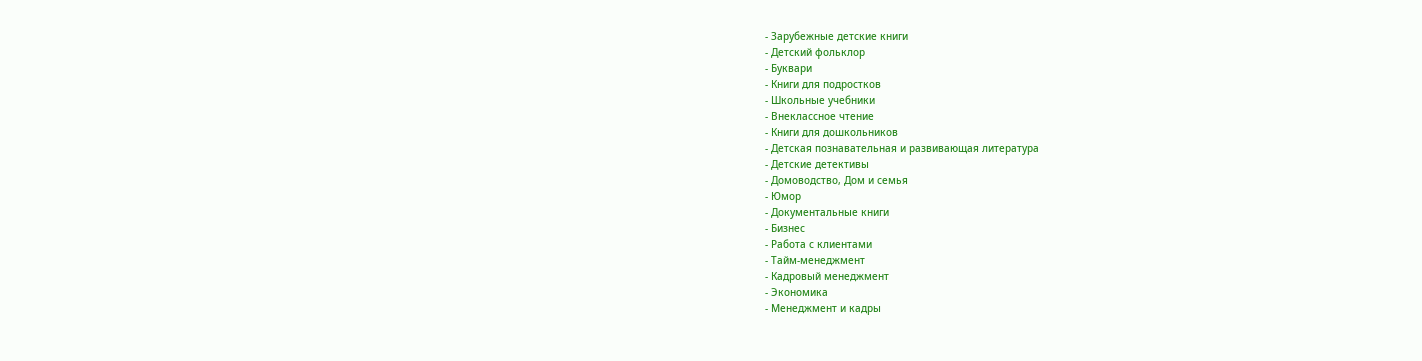- Зарубежные детские книги
- Детский фольклор
- Буквари
- Книги для подростков
- Школьные учебники
- Внеклассное чтение
- Книги для дошкольников
- Детская познавательная и развивающая литература
- Детские детективы
- Домоводство, Дом и семья
- Юмор
- Документальные книги
- Бизнес
- Работа с клиентами
- Тайм-менеджмент
- Кадровый менеджмент
- Экономика
- Менеджмент и кадры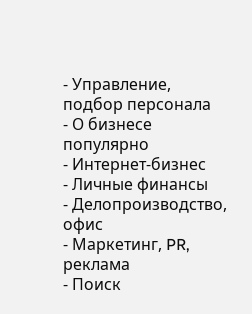- Управление, подбор персонала
- О бизнесе популярно
- Интернет-бизнес
- Личные финансы
- Делопроизводство, офис
- Маркетинг, PR, реклама
- Поиск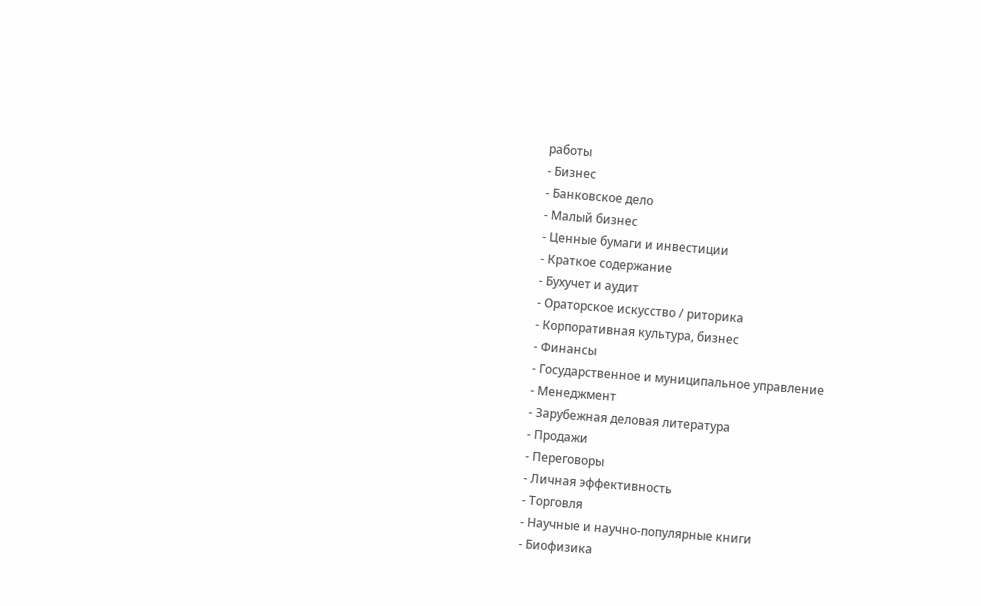работы
- Бизнес
- Банковское дело
- Малый бизнес
- Ценные бумаги и инвестиции
- Краткое содержание
- Бухучет и аудит
- Ораторское искусство / риторика
- Корпоративная культура, бизнес
- Финансы
- Государственное и муниципальное управление
- Менеджмент
- Зарубежная деловая литература
- Продажи
- Переговоры
- Личная эффективность
- Торговля
- Научные и научно-популярные книги
- Биофизика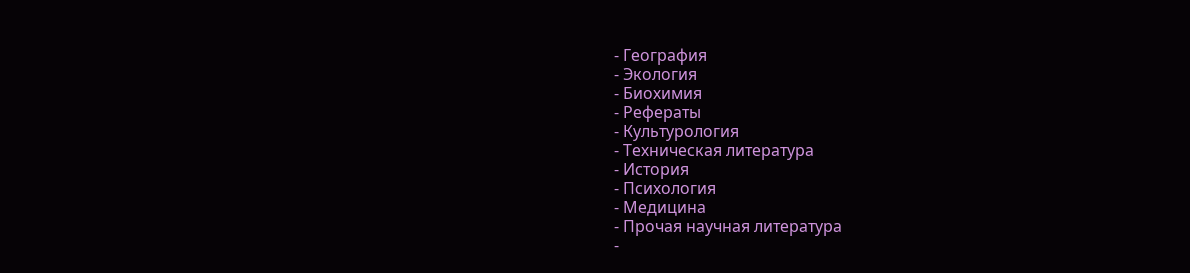- География
- Экология
- Биохимия
- Рефераты
- Культурология
- Техническая литература
- История
- Психология
- Медицина
- Прочая научная литература
-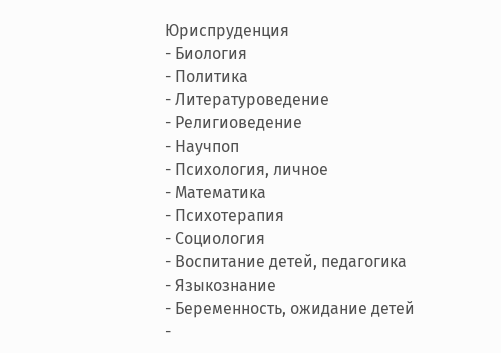Юриспруденция
- Биология
- Политика
- Литературоведение
- Религиоведение
- Научпоп
- Психология, личное
- Математика
- Психотерапия
- Социология
- Воспитание детей, педагогика
- Языкознание
- Беременность, ожидание детей
-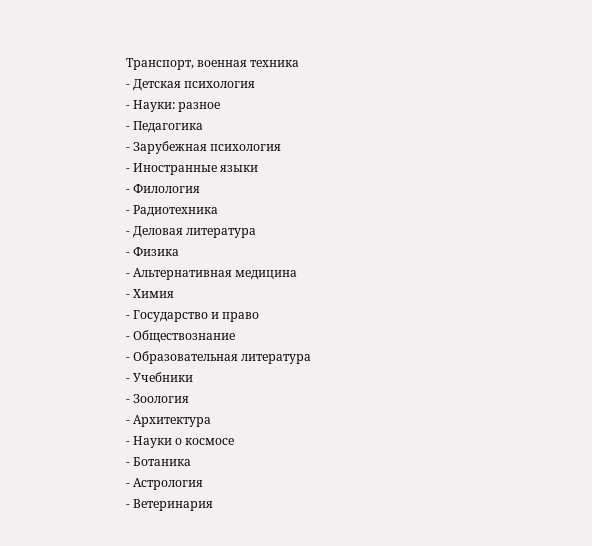Транспорт, военная техника
- Детская психология
- Науки: разное
- Педагогика
- Зарубежная психология
- Иностранные языки
- Филология
- Радиотехника
- Деловая литература
- Физика
- Альтернативная медицина
- Химия
- Государство и право
- Обществознание
- Образовательная литература
- Учебники
- Зоология
- Архитектура
- Науки о космосе
- Ботаника
- Астрология
- Ветеринария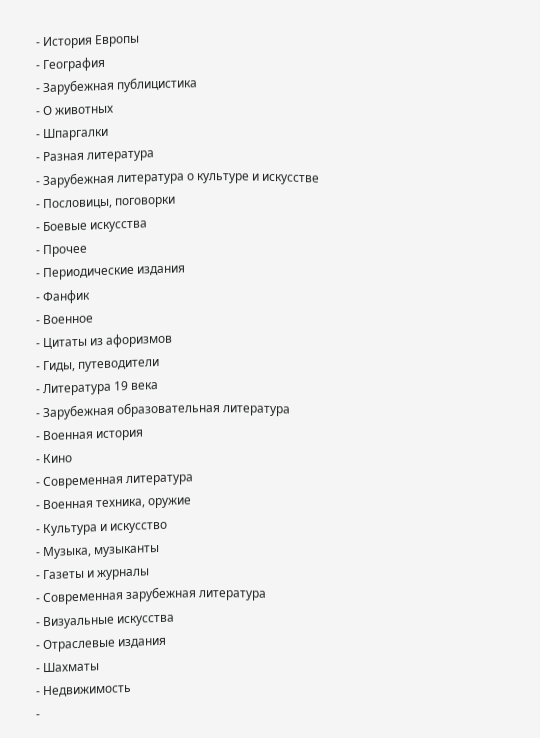- История Европы
- География
- Зарубежная публицистика
- О животных
- Шпаргалки
- Разная литература
- Зарубежная литература о культуре и искусстве
- Пословицы, поговорки
- Боевые искусства
- Прочее
- Периодические издания
- Фанфик
- Военное
- Цитаты из афоризмов
- Гиды, путеводители
- Литература 19 века
- Зарубежная образовательная литература
- Военная история
- Кино
- Современная литература
- Военная техника, оружие
- Культура и искусство
- Музыка, музыканты
- Газеты и журналы
- Современная зарубежная литература
- Визуальные искусства
- Отраслевые издания
- Шахматы
- Недвижимость
-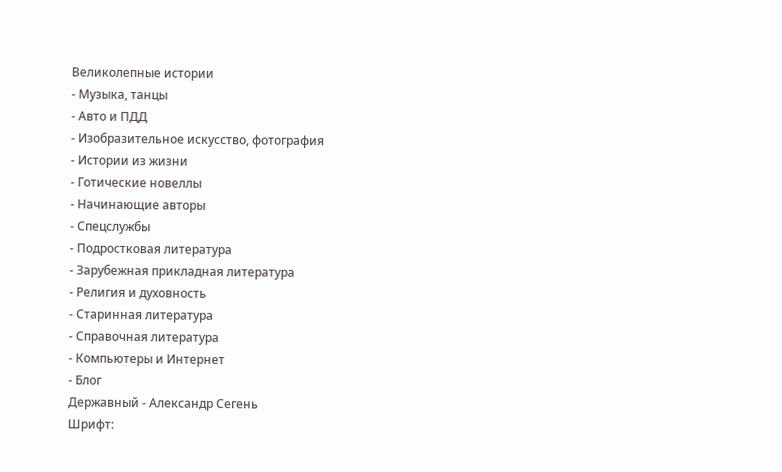Великолепные истории
- Музыка, танцы
- Авто и ПДД
- Изобразительное искусство, фотография
- Истории из жизни
- Готические новеллы
- Начинающие авторы
- Спецслужбы
- Подростковая литература
- Зарубежная прикладная литература
- Религия и духовность
- Старинная литература
- Справочная литература
- Компьютеры и Интернет
- Блог
Державный - Александр Сегень
Шрифт: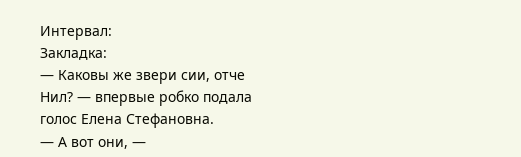Интервал:
Закладка:
— Каковы же звери сии, отче Нил? — впервые робко подала голос Елена Стефановна.
— А вот они, —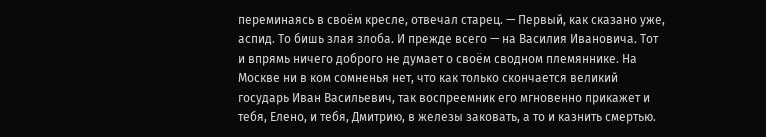переминаясь в своём кресле, отвечал старец. — Первый, как сказано уже, аспид. То бишь злая злоба. И прежде всего — на Василия Ивановича. Тот и впрямь ничего доброго не думает о своём сводном племяннике. На Москве ни в ком сомненья нет, что как только скончается великий государь Иван Васильевич, так воспреемник его мгновенно прикажет и тебя, Елено, и тебя, Дмитрию, в железы заковать, а то и казнить смертью.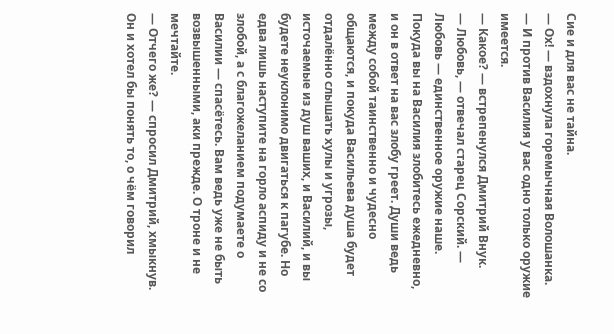Сие и для вас не тайна.
— Ох! — вздохнула горемычная Волошанка.
— И против Василия у вас одно только оружие имеется.
— Какое? — встрепенулся Дмитрий Внук.
— Любовь, — отвечал старец Сорский. — Любовь — единственное оружие наше. Покуда вы на Василия злобитесь ежедневно, и он в ответ на вас злобу греет. Души ведь между собой таинственно и чудесно общаются, и покуда Васильева душа будет отдалённо слышать хулы и угрозы, источаемые из душ ваших, и Василий, и вы будете неуклонимо двигаться к пагубе. Но едва лишь наступите на горло аспиду и не со злобой, а с благожеланием подумаете о Василии — спасётесь. Вам ведь уже не быть возвышенными, аки прежде. О троне и не мечтайте.
— Отчего же? — спросил Дмитрий, хмыкнув. Он и хотел бы понять то, о чём говорил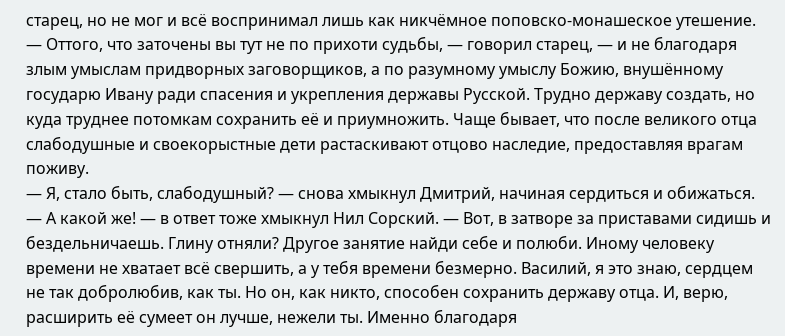старец, но не мог и всё воспринимал лишь как никчёмное поповско-монашеское утешение.
— Оттого, что заточены вы тут не по прихоти судьбы, — говорил старец, — и не благодаря злым умыслам придворных заговорщиков, а по разумному умыслу Божию, внушённому государю Ивану ради спасения и укрепления державы Русской. Трудно державу создать, но куда труднее потомкам сохранить её и приумножить. Чаще бывает, что после великого отца слабодушные и своекорыстные дети растаскивают отцово наследие, предоставляя врагам поживу.
— Я, стало быть, слабодушный? — снова хмыкнул Дмитрий, начиная сердиться и обижаться.
— А какой же! — в ответ тоже хмыкнул Нил Сорский. — Вот, в затворе за приставами сидишь и бездельничаешь. Глину отняли? Другое занятие найди себе и полюби. Иному человеку времени не хватает всё свершить, а у тебя времени безмерно. Василий, я это знаю, сердцем не так добролюбив, как ты. Но он, как никто, способен сохранить державу отца. И, верю, расширить её сумеет он лучше, нежели ты. Именно благодаря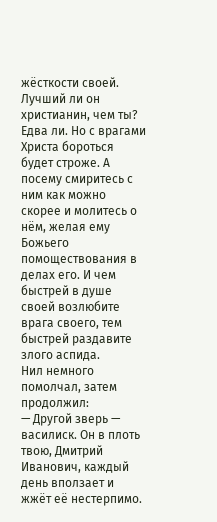жёсткости своей. Лучший ли он христианин, чем ты? Едва ли. Но с врагами Христа бороться будет строже. А посему смиритесь с ним как можно скорее и молитесь о нём, желая ему Божьего помоществования в делах его. И чем быстрей в душе своей возлюбите врага своего, тем быстрей раздавите злого аспида.
Нил немного помолчал, затем продолжил:
— Другой зверь — василиск. Он в плоть твою, Дмитрий Иванович, каждый день вползает и жжёт её нестерпимо.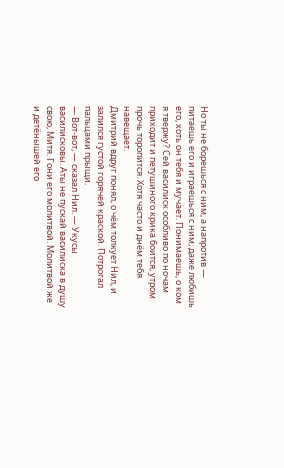Но ты не борешься с ним, а напротив — питаешь его и играешься с ним, даже любишь его, хоть он тебя и мучает. Понимаешь, о ком я твержу? Сей василиск особливо по ночам приходит и петушиного крика боится, утром прочь торопится. Хотя часто и днём тебя навещает.
Дмитрий вдруг понял, о чём толкует Нил, и залился густой горячей краской. Потрогал пальцами прыщи.
— Вот-вот, — сказал Нил. — Укусы василисковы. Аты не пускай василиска в душу свою, Митя. Гони его молитвой. Молитвой же и детёнышей его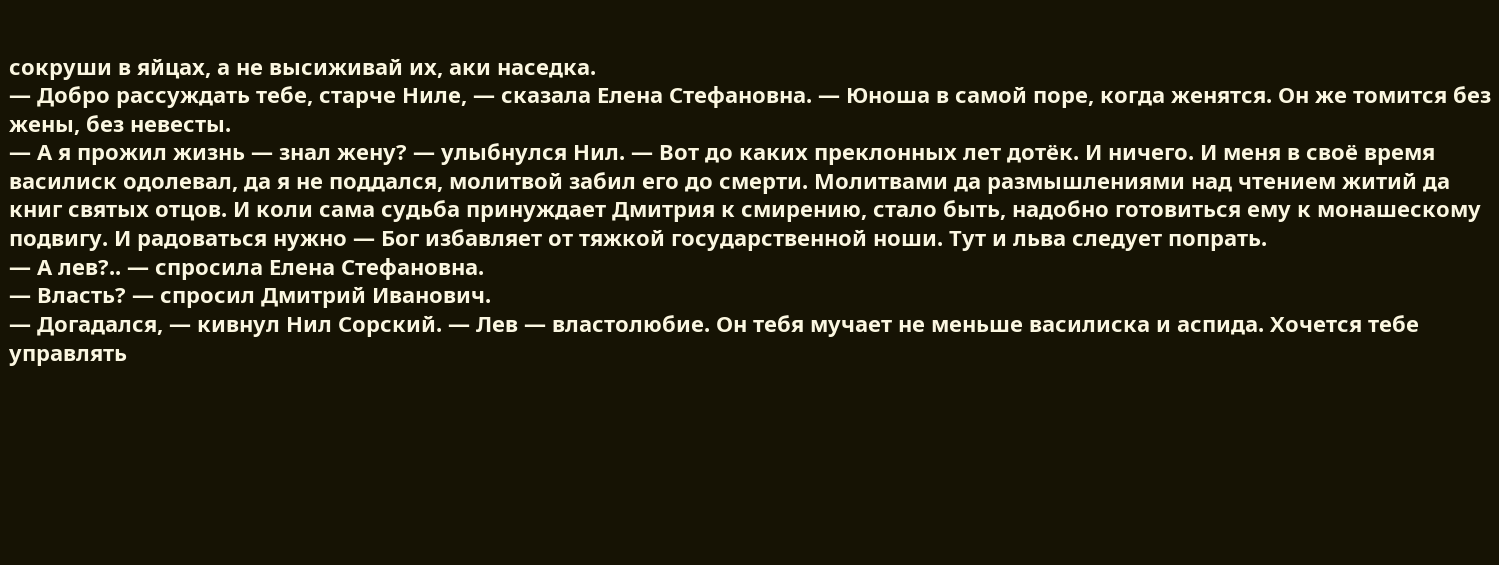сокруши в яйцах, а не высиживай их, аки наседка.
— Добро рассуждать тебе, старче Ниле, — сказала Елена Стефановна. — Юноша в самой поре, когда женятся. Он же томится без жены, без невесты.
— А я прожил жизнь — знал жену? — улыбнулся Нил. — Вот до каких преклонных лет дотёк. И ничего. И меня в своё время василиск одолевал, да я не поддался, молитвой забил его до смерти. Молитвами да размышлениями над чтением житий да книг святых отцов. И коли сама судьба принуждает Дмитрия к смирению, стало быть, надобно готовиться ему к монашескому подвигу. И радоваться нужно — Бог избавляет от тяжкой государственной ноши. Тут и льва следует попрать.
— А лев?.. — спросила Елена Стефановна.
— Власть? — спросил Дмитрий Иванович.
— Догадался, — кивнул Нил Сорский. — Лев — властолюбие. Он тебя мучает не меньше василиска и аспида. Хочется тебе управлять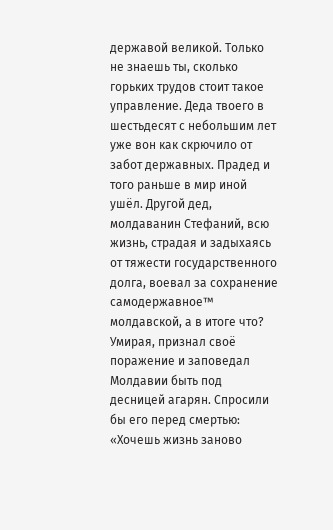державой великой. Только не знаешь ты, сколько горьких трудов стоит такое управление. Деда твоего в шестьдесят с небольшим лет уже вон как скрючило от забот державных. Прадед и того раньше в мир иной ушёл. Другой дед, молдаванин Стефаний, всю жизнь, страдая и задыхаясь от тяжести государственного долга, воевал за сохранение самодержавное™ молдавской, а в итоге что? Умирая, признал своё поражение и заповедал Молдавии быть под десницей агарян. Спросили бы его перед смертью: «Хочешь жизнь заново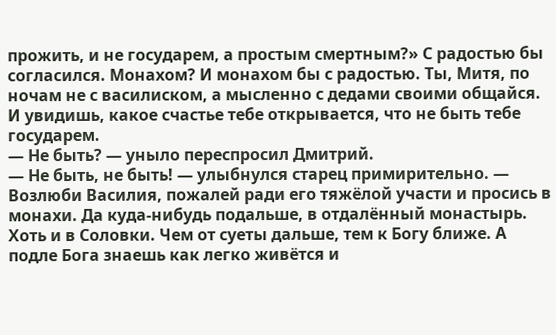прожить, и не государем, а простым смертным?» С радостью бы согласился. Монахом? И монахом бы с радостью. Ты, Митя, по ночам не с василиском, а мысленно с дедами своими общайся. И увидишь, какое счастье тебе открывается, что не быть тебе государем.
— Не быть? — уныло переспросил Дмитрий.
— Не быть, не быть! — улыбнулся старец примирительно. — Возлюби Василия, пожалей ради его тяжёлой участи и просись в монахи. Да куда-нибудь подальше, в отдалённый монастырь. Хоть и в Соловки. Чем от суеты дальше, тем к Богу ближе. А подле Бога знаешь как легко живётся и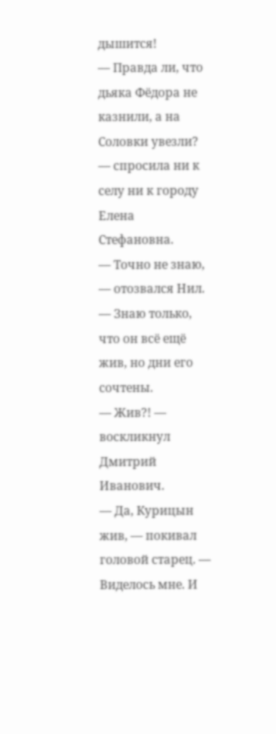дышится!
— Правда ли, что дьяка Фёдора не казнили, а на Соловки увезли? — спросила ни к селу ни к городу Елена Стефановна.
— Точно не знаю, — отозвался Нил. — Знаю только, что он всё ещё жив, но дни его сочтены.
— Жив?! — воскликнул Дмитрий Иванович.
— Да, Курицын жив, — покивал головой старец. — Виделось мне. И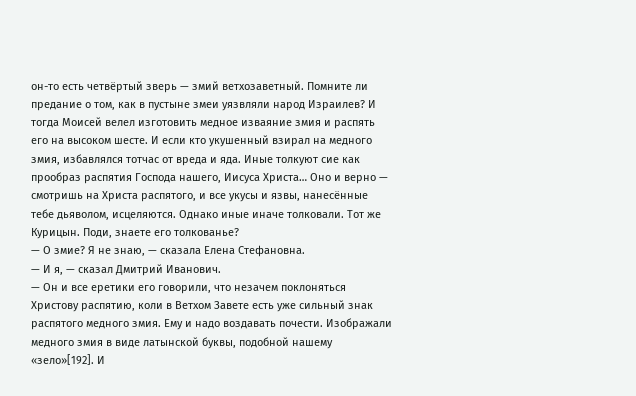он-то есть четвёртый зверь — змий ветхозаветный. Помните ли предание о том, как в пустыне змеи уязвляли народ Израилев? И тогда Моисей велел изготовить медное изваяние змия и распять его на высоком шесте. И если кто укушенный взирал на медного змия, избавлялся тотчас от вреда и яда. Иные толкуют сие как прообраз распятия Господа нашего, Иисуса Христа… Оно и верно — смотришь на Христа распятого, и все укусы и язвы, нанесённые тебе дьяволом, исцеляются. Однако иные иначе толковали. Тот же Курицын. Поди, знаете его толкованье?
— О змие? Я не знаю, — сказала Елена Стефановна.
— И я, — сказал Дмитрий Иванович.
— Он и все еретики его говорили, что незачем поклоняться Христову распятию, коли в Ветхом Завете есть уже сильный знак распятого медного змия. Ему и надо воздавать почести. Изображали медного змия в виде латынской буквы, подобной нашему «зело»[192]. И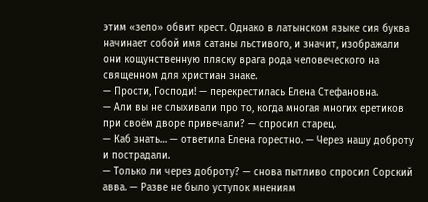этим «зело» обвит крест. Однако в латынском языке сия буква начинает собой имя сатаны льстивого, и значит, изображали они кощунственную пляску врага рода человеческого на священном для христиан знаке.
— Прости, Господи! — перекрестилась Елена Стефановна.
— Али вы не слыхивали про то, когда многая многих еретиков при своём дворе привечали? — спросил старец.
— Каб знать… — ответила Елена горестно. — Через нашу доброту и пострадали.
— Только ли через доброту? — снова пытливо спросил Сорский авва. — Разве не было уступок мнениям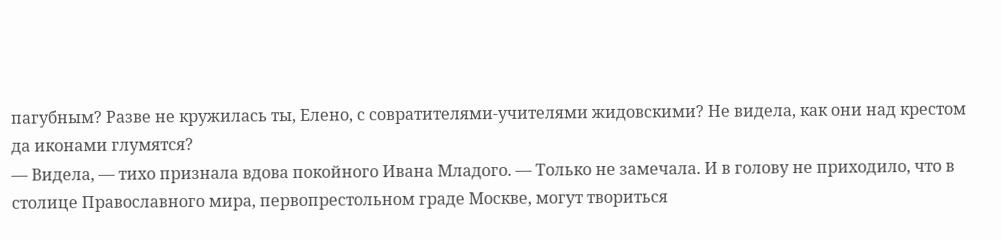пагубным? Разве не кружилась ты, Елено, с совратителями-учителями жидовскими? Не видела, как они над крестом да иконами глумятся?
— Видела, — тихо признала вдова покойного Ивана Младого. — Только не замечала. И в голову не приходило, что в столице Православного мира, первопрестольном граде Москве, могут твориться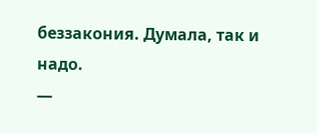беззакония. Думала, так и надо.
—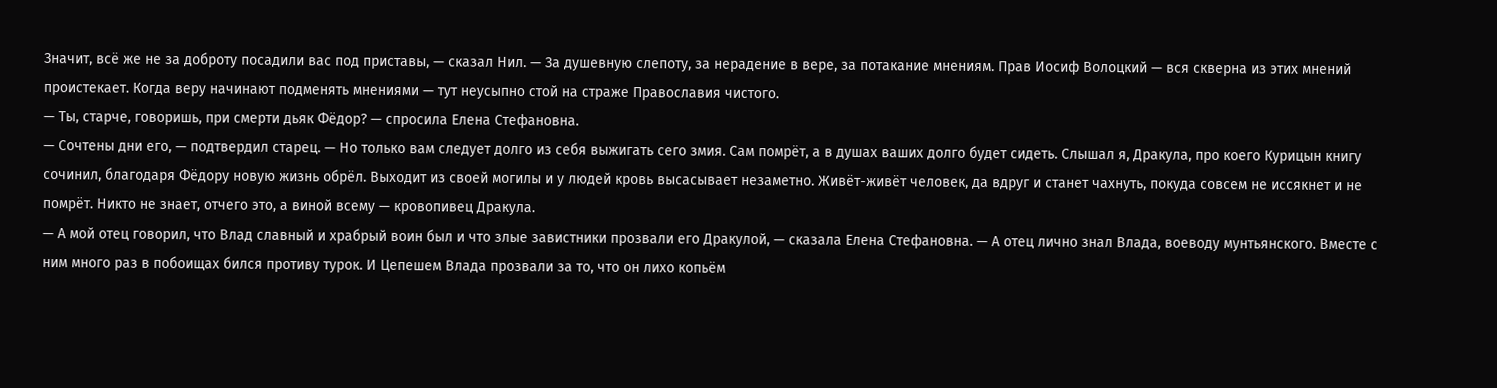Значит, всё же не за доброту посадили вас под приставы, — сказал Нил. — За душевную слепоту, за нерадение в вере, за потакание мнениям. Прав Иосиф Волоцкий — вся скверна из этих мнений проистекает. Когда веру начинают подменять мнениями — тут неусыпно стой на страже Православия чистого.
— Ты, старче, говоришь, при смерти дьяк Фёдор? — спросила Елена Стефановна.
— Сочтены дни его, — подтвердил старец. — Но только вам следует долго из себя выжигать сего змия. Сам помрёт, а в душах ваших долго будет сидеть. Слышал я, Дракула, про коего Курицын книгу сочинил, благодаря Фёдору новую жизнь обрёл. Выходит из своей могилы и у людей кровь высасывает незаметно. Живёт-живёт человек, да вдруг и станет чахнуть, покуда совсем не иссякнет и не помрёт. Никто не знает, отчего это, а виной всему — кровопивец Дракула.
— А мой отец говорил, что Влад славный и храбрый воин был и что злые завистники прозвали его Дракулой, — сказала Елена Стефановна. — А отец лично знал Влада, воеводу мунтьянского. Вместе с ним много раз в побоищах бился противу турок. И Цепешем Влада прозвали за то, что он лихо копьём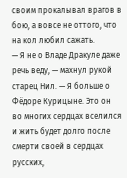своим прокалывал врагов в бою, а вовсе не оттого, что на кол любил сажать.
— Я не о Владе Дракуле даже речь веду, — махнул рукой старец Нил. — Я больше о Фёдоре Курицыне. Это он во многих сердцах вселился и жить будет долго после смерти своей в сердцах русских,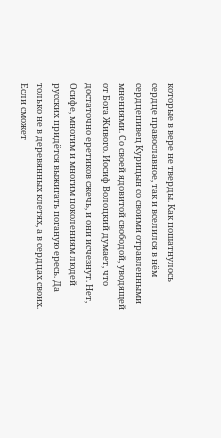которые в вере не тверды. Как пошатнулось сердце православное, так и вселился в нём сердцепивец Курицын со своими отравленными мнениями. Со своей ядовитой свободой, уводящей от Бога Живого. Иосиф Волоцкий думает, что достаточно еретиков сжечь, и они исчезнут. Нет, Осифе, многим и многим поколениям людей русских придётся выжигать поганую ересь. Да только не в деревянных клетях, а в сердцах своих. Если сможет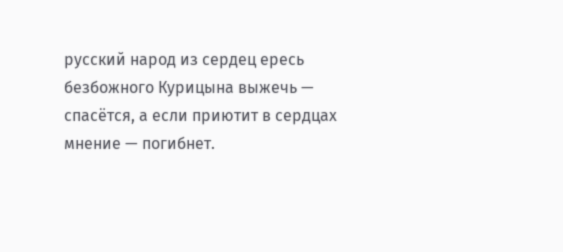русский народ из сердец ересь безбожного Курицына выжечь — спасётся, а если приютит в сердцах мнение — погибнет.